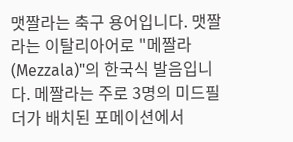맷짤라는 축구 용어입니다. 맷짤라는 이탈리아어로 "메짤라(Mezzala)"의 한국식 발음입니다. 메짤라는 주로 3명의 미드필더가 배치된 포메이션에서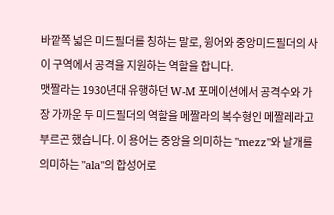바깥쪽 넓은 미드필더를 칭하는 말로, 윙어와 중앙미드필더의 사이 구역에서 공격을 지원하는 역할을 합니다.
맷짤라는 1930년대 유행하던 W-M 포메이션에서 공격수와 가장 가까운 두 미드필더의 역할을 메짤라의 복수형인 메짤레라고 부르곤 했습니다. 이 용어는 중앙을 의미하는 "mezz"와 날개를 의미하는 "ala"의 합성어로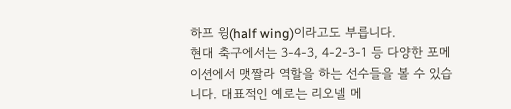하프 윙(half wing)이라고도 부릅니다.
현대 축구에서는 3-4-3, 4-2-3-1 등 다양한 포메이션에서 맷짤라 역할을 하는 선수들을 볼 수 있습니다. 대표적인 예로는 리오넬 메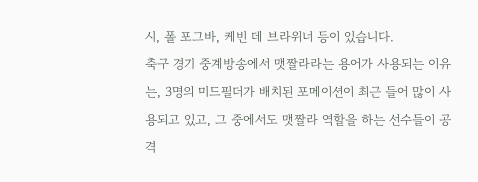시, 폴 포그바, 케빈 데 브라위너 등이 있습니다.
축구 경기 중계방송에서 맷짤라라는 용어가 사용되는 이유는, 3명의 미드필더가 배치된 포메이션이 최근 들어 많이 사용되고 있고, 그 중에서도 맷짤라 역할을 하는 선수들이 공격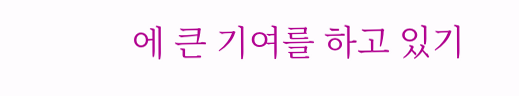에 큰 기여를 하고 있기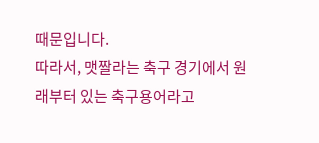때문입니다.
따라서, 맷짤라는 축구 경기에서 원래부터 있는 축구용어라고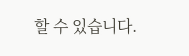할 수 있습니다.